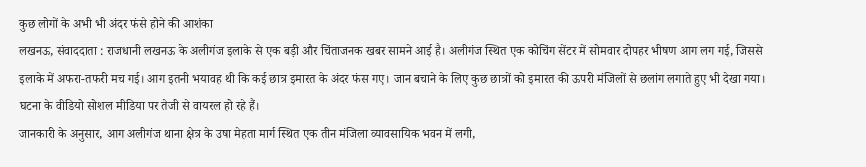कुछ लोगों के अभी भी अंदर फंसे होने की आशंका
लखनऊ, संवाददाता : राजधानी लखनऊ के अलीगंज इलाके से एक बड़ी और चिंताजनक खबर सामने आई है। अलीगंज स्थित एक कोचिंग सेंटर में सोमवार दोपहर भीषण आग लग गई, जिससे इलाके में अफरा-तफरी मच गई। आग इतनी भयावह थी कि कई छात्र इमारत के अंदर फंस गए। जान बचाने के लिए कुछ छात्रों को इमारत की ऊपरी मंजिलों से छलांग लगाते हुए भी देखा गया। घटना के वीडियो सोशल मीडिया पर तेजी से वायरल हो रहे हैं।
जानकारी के अनुसार, आग अलीगंज थाना क्षेत्र के उषा मेहता मार्ग स्थित एक तीन मंजिला व्यावसायिक भवन में लगी,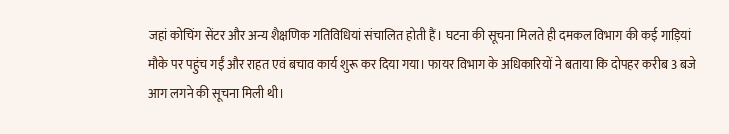जहां कोचिंग सेंटर और अन्य शैक्षणिक गतिविधियां संचालित होती हैं। घटना की सूचना मिलते ही दमकल विभाग की कई गाड़ियां मौके पर पहुंच गईं और राहत एवं बचाव कार्य शुरू कर दिया गया। फायर विभाग के अधिकारियों ने बताया कि दोपहर करीब 3 बजे आग लगने की सूचना मिली थी।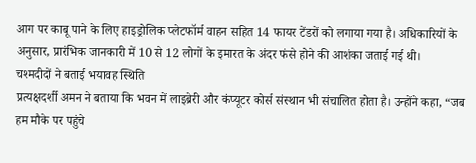आग पर काबू पाने के लिए हाइड्रोलिक प्लेटफॉर्म वाहन सहित 14 फायर टेंडरों को लगाया गया है। अधिकारियों के अनुसार, प्रारंभिक जानकारी में 10 से 12 लोगों के इमारत के अंदर फंसे होने की आशंका जताई गई थी।
चश्मदीदों ने बताई भयावह स्थिति
प्रत्यक्षदर्शी अमन ने बताया कि भवन में लाइब्रेरी और कंप्यूटर कोर्स संस्थान भी संचालित होता है। उन्होंने कहा, “जब हम मौके पर पहुंचे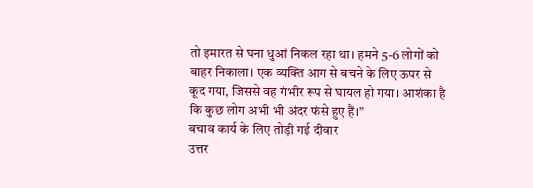तो इमारत से घना धुआं निकल रहा था। हमने 5-6 लोगों को बाहर निकाला। एक व्यक्ति आग से बचने के लिए ऊपर से कूद गया, जिससे वह गंभीर रूप से घायल हो गया। आशंका है कि कुछ लोग अभी भी अंदर फंसे हुए हैं।”
बचाव कार्य के लिए तोड़ी गई दीवार
उत्तर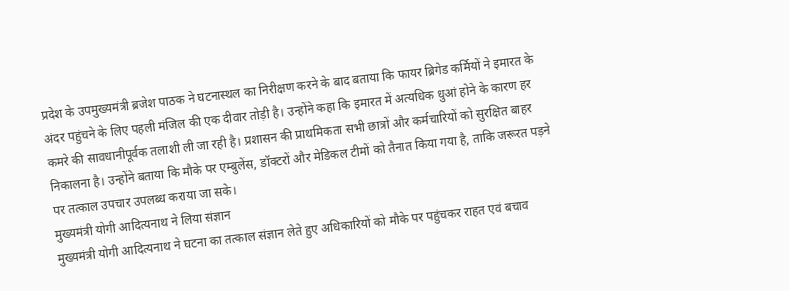प्रदेश के उपमुख्यमंत्री ब्रजेश पाठक ने घटनास्थल का निरीक्षण करने के बाद बताया कि फायर ब्रिगेड कर्मियों ने इमारत के अंदर पहुंचने के लिए पहली मंजिल की एक दीवार तोड़ी है। उन्होंने कहा कि इमारत में अत्यधिक धुआं होने के कारण हर कमरे की सावधानीपूर्वक तलाशी ली जा रही है। प्रशासन की प्राथमिकता सभी छात्रों और कर्मचारियों को सुरक्षित बाहर निकालना है। उन्होंने बताया कि मौके पर एम्बुलेंस, डॉक्टरों और मेडिकल टीमों को तैनात किया गया है, ताकि जरूरत पड़ने पर तत्काल उपचार उपलब्ध कराया जा सके।
मुख्यमंत्री योगी आदित्यनाथ ने लिया संज्ञान
मुख्यमंत्री योगी आदित्यनाथ ने घटना का तत्काल संज्ञान लेते हुए अधिकारियों को मौके पर पहुंचकर राहत एवं बचाव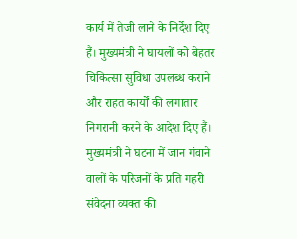कार्य में तेजी लाने के निर्देश दिए हैं। मुख्यमंत्री ने घायलों को बेहतर चिकित्सा सुविधा उपलब्ध कराने और राहत कार्यों की लगातार निगरानी करने के आदेश दिए हैं। मुख्यमंत्री ने घटना में जान गंवाने वालों के परिजनों के प्रति गहरी संवेदना व्यक्त की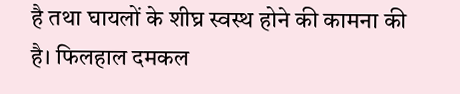है तथा घायलों के शीघ्र स्वस्थ होने की कामना की है। फिलहाल दमकल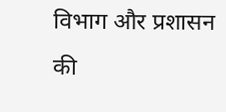विभाग और प्रशासन की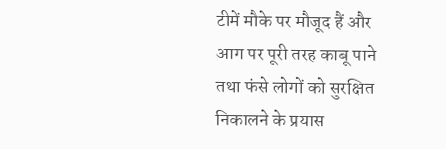टीमें मौके पर मौजूद हैं और आग पर पूरी तरह काबू पाने तथा फंसे लोगों को सुरक्षित निकालने के प्रयास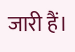जारी हैं।